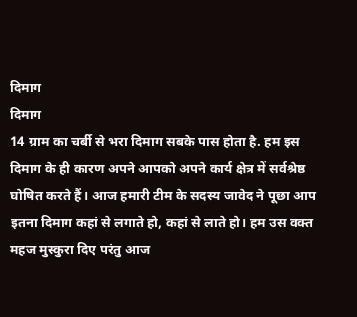दिमाग
दिमाग
14 ग्राम का चर्बी से भरा दिमाग सबके पास होता है. हम इस दिमाग के ही कारण अपने आपको अपने कार्य क्षेत्र में सर्वश्रेष्ठ घोषित करते हैं। आज हमारी टीम के सदस्य जावेद ने पूछा आप इतना दिमाग कहां से लगाते हो, कहां से लाते हो। हम उस वक्त महज मुस्कुरा दिए परंतु आज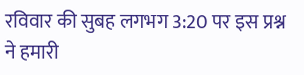रविवार की सुबह लगभग 3:20 पर इस प्रश्न ने हमारी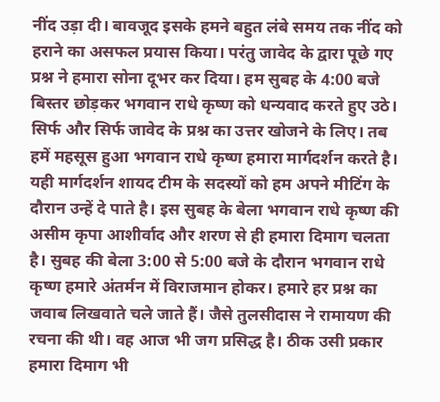नींद उड़ा दी। बावजूद इसके हमने बहुत लंबे समय तक नींद को हराने का असफल प्रयास किया। परंतु जावेद के द्वारा पूछे गए प्रश्न ने हमारा सोना दूभर कर दिया। हम सुबह के 4:00 बजे बिस्तर छोड़कर भगवान राधे कृष्ण को धन्यवाद करते हुए उठे। सिर्फ और सिर्फ जावेद के प्रश्न का उत्तर खोजने के लिए। तब हमें महसूस हुआ भगवान राधे कृष्ण हमारा मार्गदर्शन करते है। यही मार्गदर्शन शायद टीम के सदस्यों को हम अपने मीटिंग के दौरान उन्हें दे पाते है। इस सुबह के बेला भगवान राधे कृष्ण की असीम कृपा आशीर्वाद और शरण से ही हमारा दिमाग चलता है। सुबह की बेला 3:00 से 5:00 बजे के दौरान भगवान राधे कृष्ण हमारे अंतर्मन में विराजमान होकर। हमारे हर प्रश्न का जवाब लिखवाते चले जाते हैं। जैसे तुलसीदास ने रामायण की रचना की थी। वह आज भी जग प्रसिद्ध है। ठीक उसी प्रकार हमारा दिमाग भी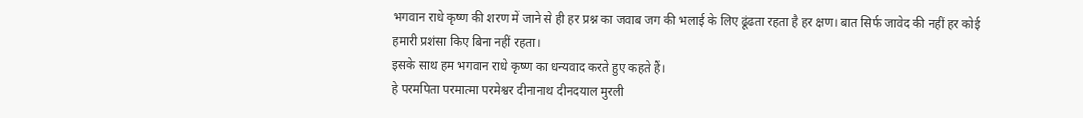भगवान राधे कृष्ण की शरण में जाने से ही हर प्रश्न का जवाब जग की भलाई के लिए ढूंढता रहता है हर क्षण। बात सिर्फ जावेद की नहीं हर कोई हमारी प्रशंसा किए बिना नहीं रहता।
इसके साथ हम भगवान राधे कृष्ण का धन्यवाद करते हुए कहते हैं।
हे परमपिता परमात्मा परमेश्वर दीनानाथ दीनदयाल मुरली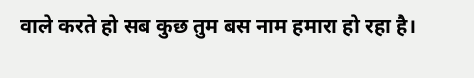वाले करते हो सब कुछ तुम बस नाम हमारा हो रहा है।